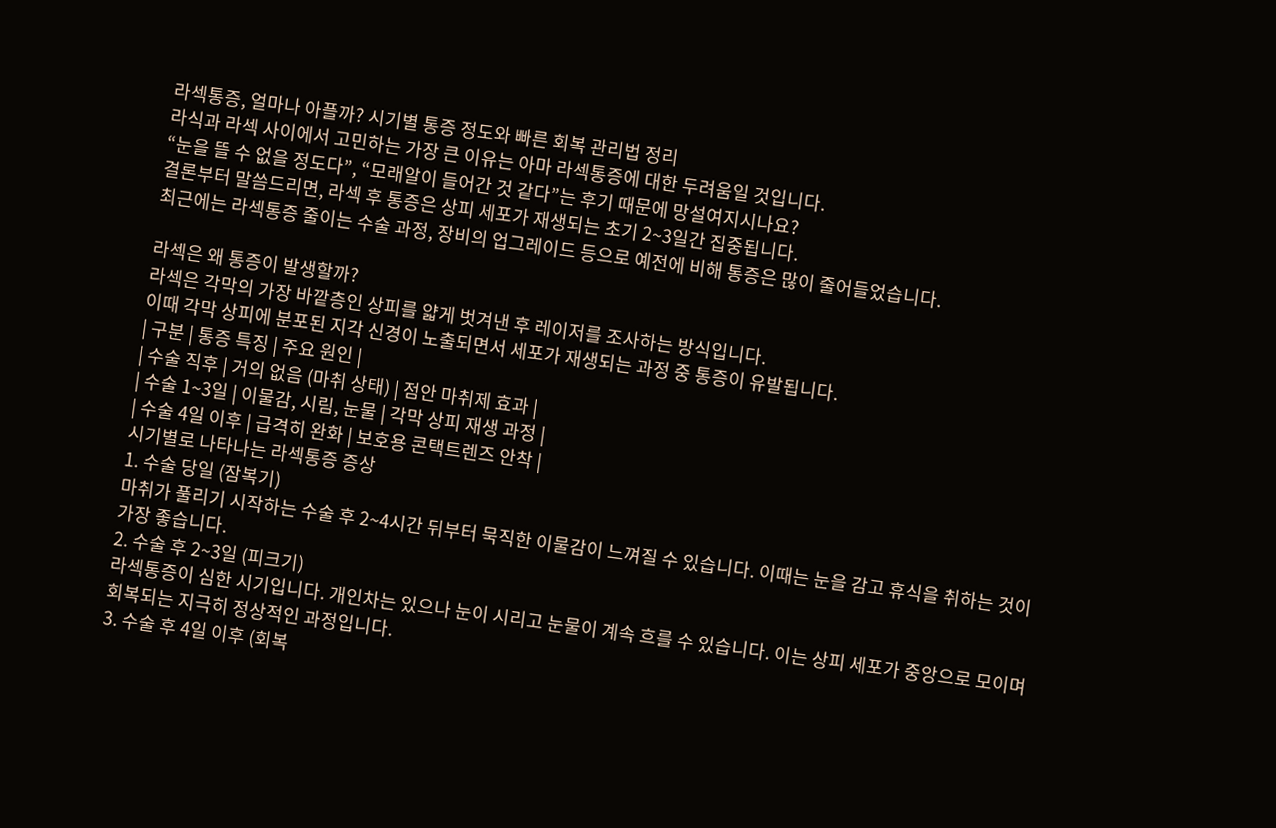라섹통증, 얼마나 아플까? 시기별 통증 정도와 빠른 회복 관리법 정리
라식과 라섹 사이에서 고민하는 가장 큰 이유는 아마 라섹통증에 대한 두려움일 것입니다.
“눈을 뜰 수 없을 정도다”, “모래알이 들어간 것 같다”는 후기 때문에 망설여지시나요?
결론부터 말씀드리면, 라섹 후 통증은 상피 세포가 재생되는 초기 2~3일간 집중됩니다.
최근에는 라섹통증 줄이는 수술 과정, 장비의 업그레이드 등으로 예전에 비해 통증은 많이 줄어들었습니다.

라섹은 왜 통증이 발생할까?
라섹은 각막의 가장 바깥층인 상피를 얇게 벗겨낸 후 레이저를 조사하는 방식입니다.
이때 각막 상피에 분포된 지각 신경이 노출되면서 세포가 재생되는 과정 중 통증이 유발됩니다.
| 구분 | 통증 특징 | 주요 원인 |
| 수술 직후 | 거의 없음 (마취 상태) | 점안 마취제 효과 |
| 수술 1~3일 | 이물감, 시림, 눈물 | 각막 상피 재생 과정 |
| 수술 4일 이후 | 급격히 완화 | 보호용 콘택트렌즈 안착 |
시기별로 나타나는 라섹통증 증상
1. 수술 당일 (잠복기)
마취가 풀리기 시작하는 수술 후 2~4시간 뒤부터 묵직한 이물감이 느껴질 수 있습니다. 이때는 눈을 감고 휴식을 취하는 것이 가장 좋습니다.
2. 수술 후 2~3일 (피크기)
라섹통증이 심한 시기입니다. 개인차는 있으나 눈이 시리고 눈물이 계속 흐를 수 있습니다. 이는 상피 세포가 중앙으로 모이며 회복되는 지극히 정상적인 과정입니다.
3. 수술 후 4일 이후 (회복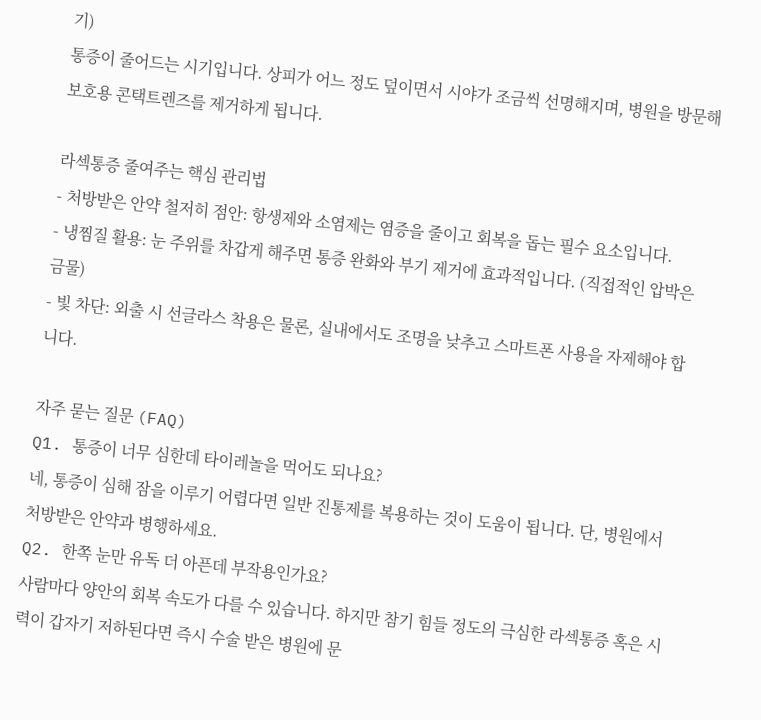기)
통증이 줄어드는 시기입니다. 상피가 어느 정도 덮이면서 시야가 조금씩 선명해지며, 병원을 방문해 보호용 콘택트렌즈를 제거하게 됩니다.

라섹통증 줄여주는 핵심 관리법
- 처방받은 안약 철저히 점안: 항생제와 소염제는 염증을 줄이고 회복을 돕는 필수 요소입니다.
- 냉찜질 활용: 눈 주위를 차갑게 해주면 통증 완화와 부기 제거에 효과적입니다. (직접적인 압박은 금물)
- 빛 차단: 외출 시 선글라스 착용은 물론, 실내에서도 조명을 낮추고 스마트폰 사용을 자제해야 합니다.

자주 묻는 질문 (FAQ)
Q1. 통증이 너무 심한데 타이레놀을 먹어도 되나요?
네, 통증이 심해 잠을 이루기 어렵다면 일반 진통제를 복용하는 것이 도움이 됩니다. 단, 병원에서 처방받은 안약과 병행하세요.
Q2. 한쪽 눈만 유독 더 아픈데 부작용인가요?
사람마다 양안의 회복 속도가 다를 수 있습니다. 하지만 참기 힘들 정도의 극심한 라섹통증 혹은 시력이 갑자기 저하된다면 즉시 수술 받은 병원에 문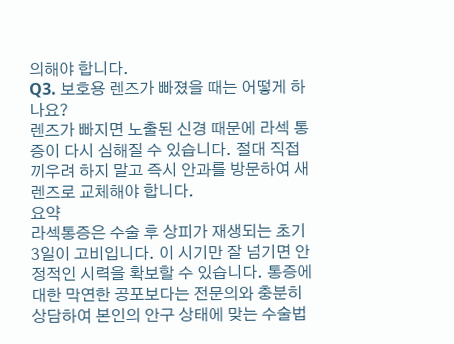의해야 합니다.
Q3. 보호용 렌즈가 빠졌을 때는 어떻게 하나요?
렌즈가 빠지면 노출된 신경 때문에 라섹 통증이 다시 심해질 수 있습니다. 절대 직접 끼우려 하지 말고 즉시 안과를 방문하여 새 렌즈로 교체해야 합니다.
요약
라섹통증은 수술 후 상피가 재생되는 초기 3일이 고비입니다. 이 시기만 잘 넘기면 안정적인 시력을 확보할 수 있습니다. 통증에 대한 막연한 공포보다는 전문의와 충분히 상담하여 본인의 안구 상태에 맞는 수술법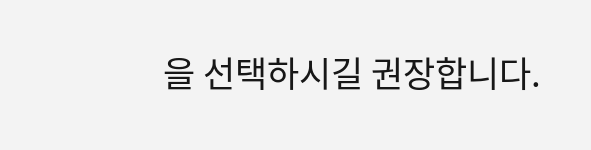을 선택하시길 권장합니다.